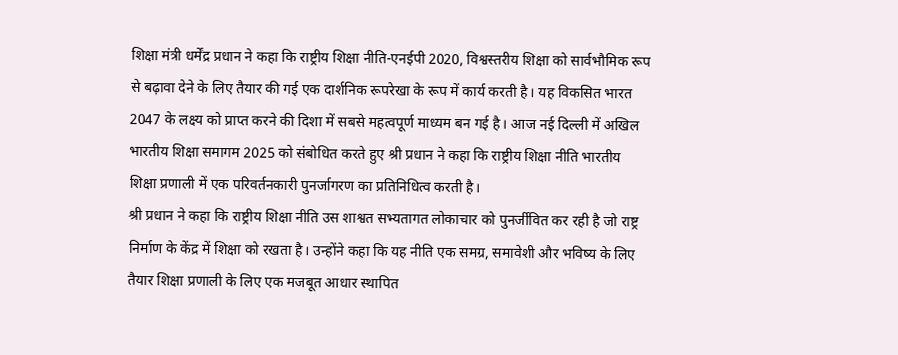शिक्षा मंत्री धर्मेंद्र प्रधान ने कहा कि राष्ट्रीय शिक्षा नीति-एनईपी 2020, विश्वस्तरीय शिक्षा को सार्वभौमिक रूप से बढ़ावा देने के लिए तैयार की गई एक दार्शनिक रूपरेखा के रूप में कार्य करती है। यह विकसित भारत 2047 के लक्ष्य को प्राप्त करने की दिशा में सबसे महत्वपूर्ण माध्यम बन गई है। आज नई दिल्ली में अखिल भारतीय शिक्षा समागम 2025 को संबोधित करते हुए श्री प्रधान ने कहा कि राष्ट्रीय शिक्षा नीति भारतीय शिक्षा प्रणाली में एक परिवर्तनकारी पुनर्जागरण का प्रतिनिधित्व करती है।
श्री प्रधान ने कहा कि राष्ट्रीय शिक्षा नीति उस शाश्वत सभ्यतागत लोकाचार को पुनर्जीवित कर रही है जो राष्ट्र निर्माण के केंद्र में शिक्षा को रखता है। उन्होंने कहा कि यह नीति एक समग्र, समावेशी और भविष्य के लिए तैयार शिक्षा प्रणाली के लिए एक मजबूत आधार स्थापित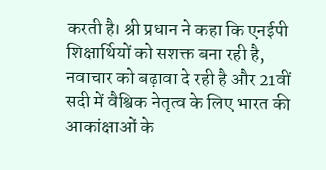करती है। श्री प्रधान ने कहा कि एनईपी शिक्षार्थियों को सशक्त बना रही है, नवाचार को बढ़ावा दे रही है और 21वीं सदी में वैश्विक नेतृत्व के लिए भारत की आकांक्षाओं के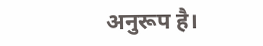अनुरूप है।